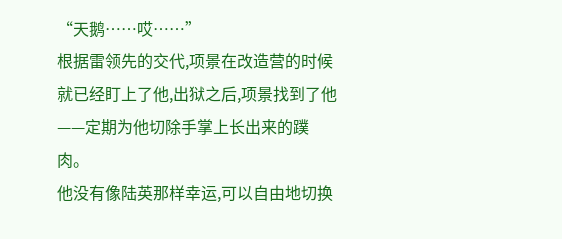“天鹅……哎……”
根据雷领先的交代,项景在改造营的时候就已经盯上了他,出狱之后,项景找到了他——定期为他切除手掌上长出来的蹼肉。
他没有像陆英那样幸运,可以自由地切换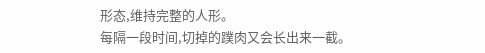形态,维持完整的人形。
每隔一段时间,切掉的蹼肉又会长出来一截。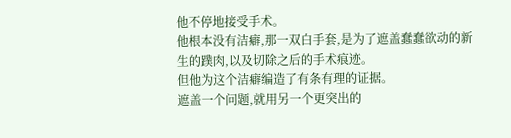他不停地接受手术。
他根本没有洁癖,那一双白手套,是为了遮盖蠢蠢欲动的新生的蹼肉,以及切除之后的手术痕迹。
但他为这个洁癖编造了有条有理的证据。
遮盖一个问题,就用另一个更突出的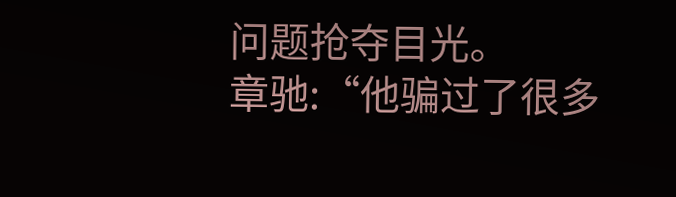问题抢夺目光。
章驰:“他骗过了很多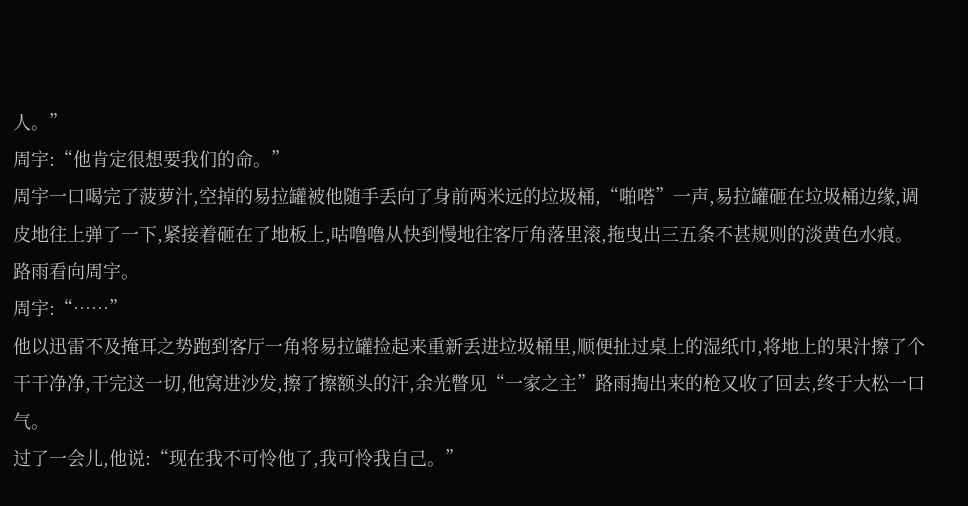人。”
周宇:“他肯定很想要我们的命。”
周宇一口喝完了菠萝汁,空掉的易拉罐被他随手丢向了身前两米远的垃圾桶,“啪嗒”一声,易拉罐砸在垃圾桶边缘,调皮地往上弹了一下,紧接着砸在了地板上,咕噜噜从快到慢地往客厅角落里滚,拖曳出三五条不甚规则的淡黄色水痕。
路雨看向周宇。
周宇:“……”
他以迅雷不及掩耳之势跑到客厅一角将易拉罐捡起来重新丢进垃圾桶里,顺便扯过桌上的湿纸巾,将地上的果汁擦了个干干净净,干完这一切,他窝进沙发,擦了擦额头的汗,余光瞥见“一家之主”路雨掏出来的枪又收了回去,终于大松一口气。
过了一会儿,他说:“现在我不可怜他了,我可怜我自己。”